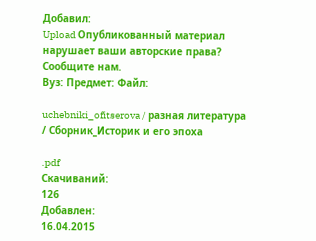Добавил:
Upload Опубликованный материал нарушает ваши авторские права? Сообщите нам.
Вуз: Предмет: Файл:

uchebniki_ofitserova / разная литература / Сборник_Историк и его эпоха

.pdf
Скачиваний:
126
Добавлен:
16.04.2015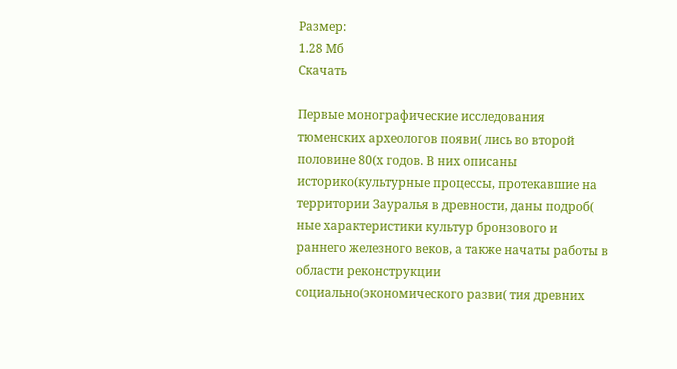Размер:
1.28 Mб
Скачать

Первые монографические исследования тюменских археологов появи( лись во второй половине 80(х годов. В них описаны историко(культурные процессы, протекавшие на территории Зауралья в древности, даны подроб( ные характеристики культур бронзового и раннего железного веков, а также начаты работы в области реконструкции социально(экономического разви( тия древних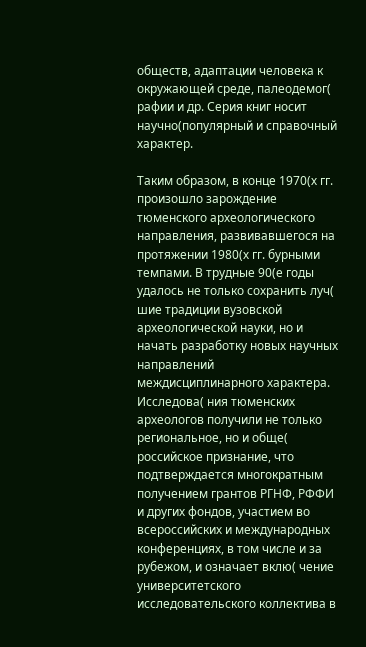обществ, адаптации человека к окружающей среде, палеодемог( рафии и др. Серия книг носит научно(популярный и справочный характер.

Таким образом, в конце 1970(х гг. произошло зарождение тюменского археологического направления, развивавшегося на протяжении 1980(х гг. бурными темпами. В трудные 90(е годы удалось не только сохранить луч( шие традиции вузовской археологической науки, но и начать разработку новых научных направлений междисциплинарного характера. Исследова( ния тюменских археологов получили не только региональное, но и обще( российское признание, что подтверждается многократным получением грантов РГНФ, РФФИ и других фондов, участием во всероссийских и международных конференциях, в том числе и за рубежом, и означает вклю( чение университетского исследовательского коллектива в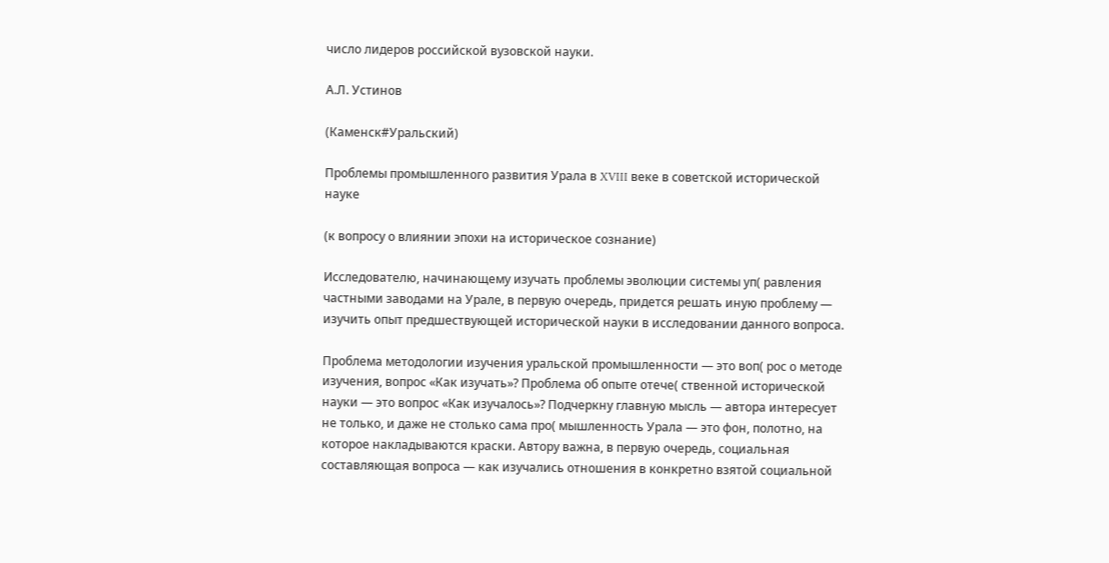число лидеров российской вузовской науки.

А.Л. Устинов

(Каменск#Уральский)

Проблемы промышленного развития Урала в XVIII веке в советской исторической науке

(к вопросу о влиянии эпохи на историческое сознание)

Исследователю, начинающему изучать проблемы эволюции системы уп( равления частными заводами на Урале, в первую очередь, придется решать иную проблему — изучить опыт предшествующей исторической науки в исследовании данного вопроса.

Проблема методологии изучения уральской промышленности — это воп( рос о методе изучения, вопрос «Как изучать»? Проблема об опыте отече( ственной исторической науки — это вопрос «Как изучалось»? Подчеркну главную мысль — автора интересует не только, и даже не столько сама про( мышленность Урала — это фон, полотно, на которое накладываются краски. Автору важна, в первую очередь, социальная составляющая вопроса — как изучались отношения в конкретно взятой социальной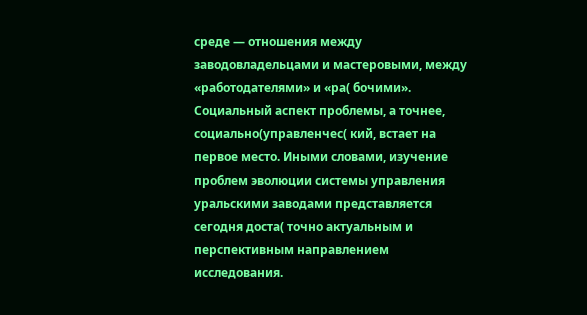среде — отношения между заводовладельцами и мастеровыми, между «работодателями» и «ра( бочими». Социальный аспект проблемы, а точнее, социально(управленчес( кий, встает на первое место. Иными словами, изучение проблем эволюции системы управления уральскими заводами представляется сегодня доста( точно актуальным и перспективным направлением исследования.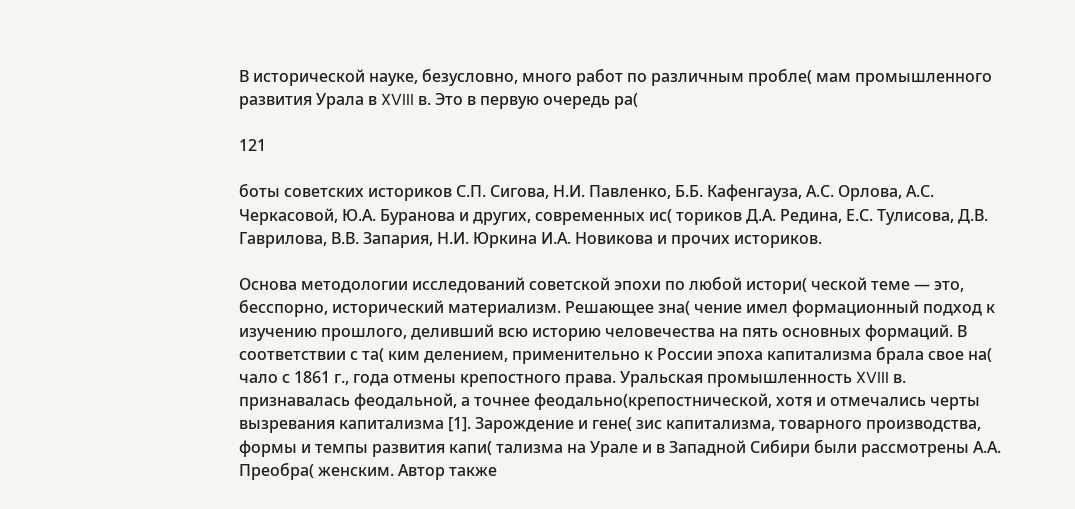В исторической науке, безусловно, много работ по различным пробле( мам промышленного развития Урала в XVIII в. Это в первую очередь ра(

121

боты советских историков С.П. Сигова, Н.И. Павленко, Б.Б. Кафенгауза, А.С. Орлова, А.С. Черкасовой, Ю.А. Буранова и других, современных ис( ториков Д.А. Редина, Е.С. Тулисова, Д.В. Гаврилова, В.В. Запария, Н.И. Юркина И.А. Новикова и прочих историков.

Основа методологии исследований советской эпохи по любой истори( ческой теме — это, бесспорно, исторический материализм. Решающее зна( чение имел формационный подход к изучению прошлого, деливший всю историю человечества на пять основных формаций. В соответствии с та( ким делением, применительно к России эпоха капитализма брала свое на( чало с 1861 г., года отмены крепостного права. Уральская промышленность XVIII в. признавалась феодальной, а точнее феодально(крепостнической, хотя и отмечались черты вызревания капитализма [1]. Зарождение и гене( зис капитализма, товарного производства, формы и темпы развития капи( тализма на Урале и в Западной Сибири были рассмотрены А.А. Преобра( женским. Автор также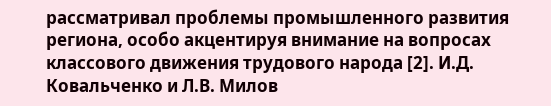рассматривал проблемы промышленного развития региона, особо акцентируя внимание на вопросах классового движения трудового народа [2]. И.Д. Ковальченко и Л.В. Милов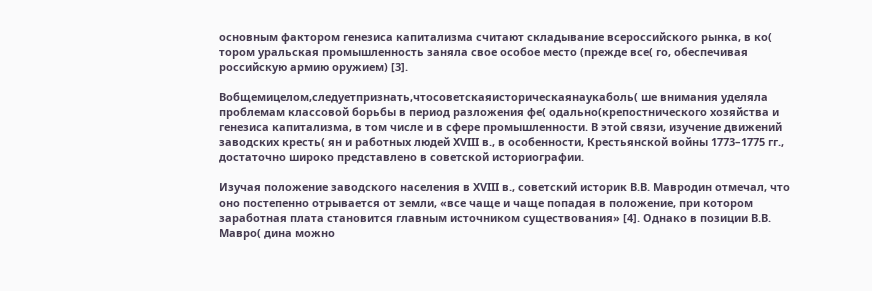основным фактором генезиса капитализма считают складывание всероссийского рынка, в ко( тором уральская промышленность заняла свое особое место (прежде все( го, обеспечивая российскую армию оружием) [3].

Вобщемицелом,следуетпризнать,чтосоветскаяисторическаянаукаболь( ше внимания уделяла проблемам классовой борьбы в период разложения фе( одально(крепостнического хозяйства и генезиса капитализма, в том числе и в сфере промышленности. В этой связи, изучение движений заводских кресть( ян и работных людей XVIII в., в особенности, Крестьянской войны 1773–1775 гг., достаточно широко представлено в советской историографии.

Изучая положение заводского населения в XVIII в., советский историк В.В. Мавродин отмечал, что оно постепенно отрывается от земли, «все чаще и чаще попадая в положение, при котором заработная плата становится главным источником существования» [4]. Однако в позиции В.В. Мавро( дина можно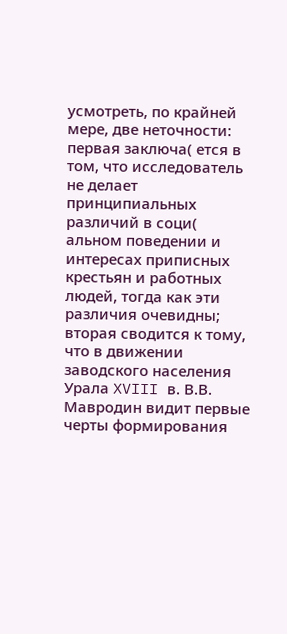усмотреть, по крайней мере, две неточности: первая заключа( ется в том, что исследователь не делает принципиальных различий в соци( альном поведении и интересах приписных крестьян и работных людей, тогда как эти различия очевидны; вторая сводится к тому, что в движении заводского населения Урала XVIII в. В.В. Мавродин видит первые черты формирования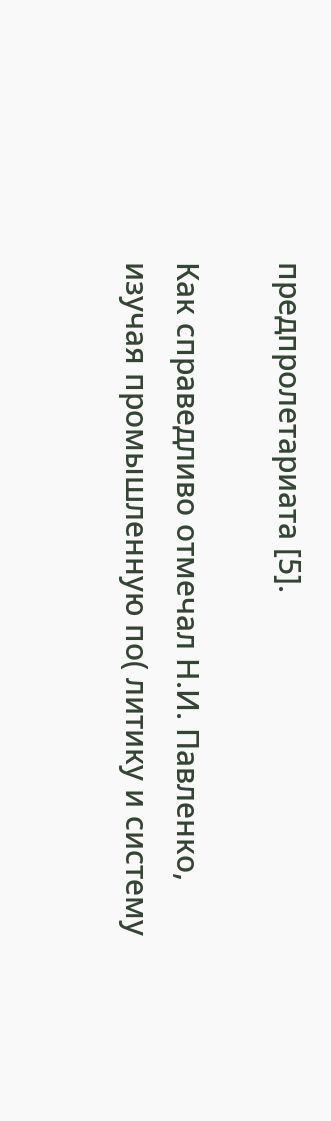предпролетариата [5].

Как справедливо отмечал Н.И. Павленко, изучая промышленную по( литику и систему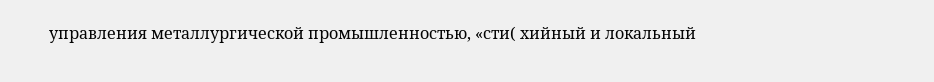управления металлургической промышленностью, «сти( хийный и локальный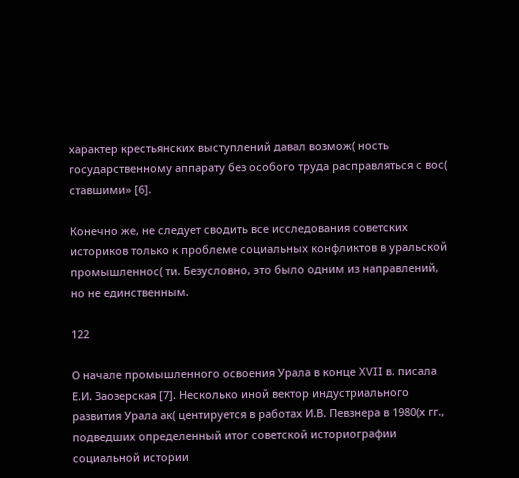характер крестьянских выступлений давал возмож( ность государственному аппарату без особого труда расправляться с вос( ставшими» [6].

Конечно же, не следует сводить все исследования советских историков только к проблеме социальных конфликтов в уральской промышленнос( ти. Безусловно, это было одним из направлений, но не единственным.

122

О начале промышленного освоения Урала в конце XVII в. писала Е.И. Заозерская [7]. Несколько иной вектор индустриального развития Урала ак( центируется в работах И.В. Певзнера в 1980(х гг., подведших определенный итог советской историографии социальной истории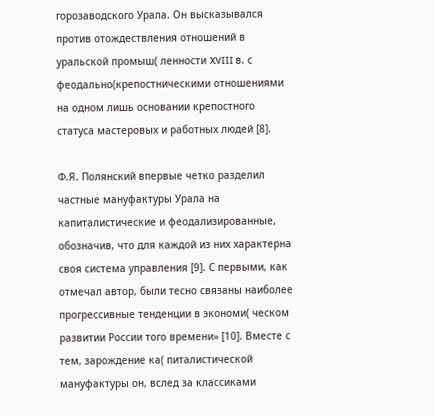горозаводского Урала. Он высказывался против отождествления отношений в уральской промыш( ленности XVIII в. с феодально(крепостническими отношениями на одном лишь основании крепостного статуса мастеровых и работных людей [8].

Ф.Я. Полянский впервые четко разделил частные мануфактуры Урала на капиталистические и феодализированные, обозначив, что для каждой из них характерна своя система управления [9]. С первыми, как отмечал автор, были тесно связаны наиболее прогрессивные тенденции в экономи( ческом развитии России того времени» [10]. Вместе с тем, зарождение ка( питалистической мануфактуры он, вслед за классиками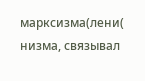марксизма(лени( низма, связывал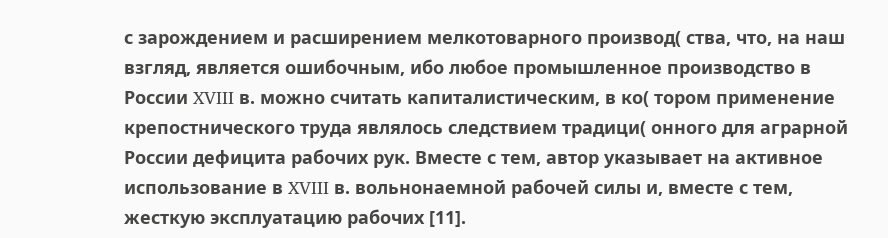с зарождением и расширением мелкотоварного производ( ства, что, на наш взгляд, является ошибочным, ибо любое промышленное производство в России XVIII в. можно считать капиталистическим, в ко( тором применение крепостнического труда являлось следствием традици( онного для аграрной России дефицита рабочих рук. Вместе с тем, автор указывает на активное использование в XVIII в. вольнонаемной рабочей силы и, вместе с тем, жесткую эксплуатацию рабочих [11].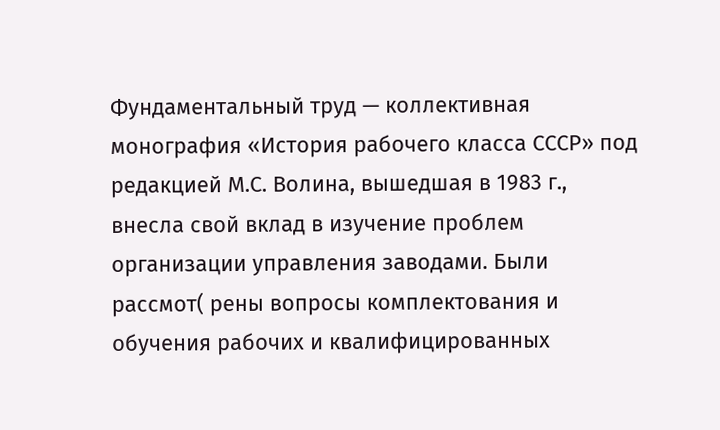Фундаментальный труд — коллективная монография «История рабочего класса СССР» под редакцией М.С. Волина, вышедшая в 1983 г., внесла свой вклад в изучение проблем организации управления заводами. Были рассмот( рены вопросы комплектования и обучения рабочих и квалифицированных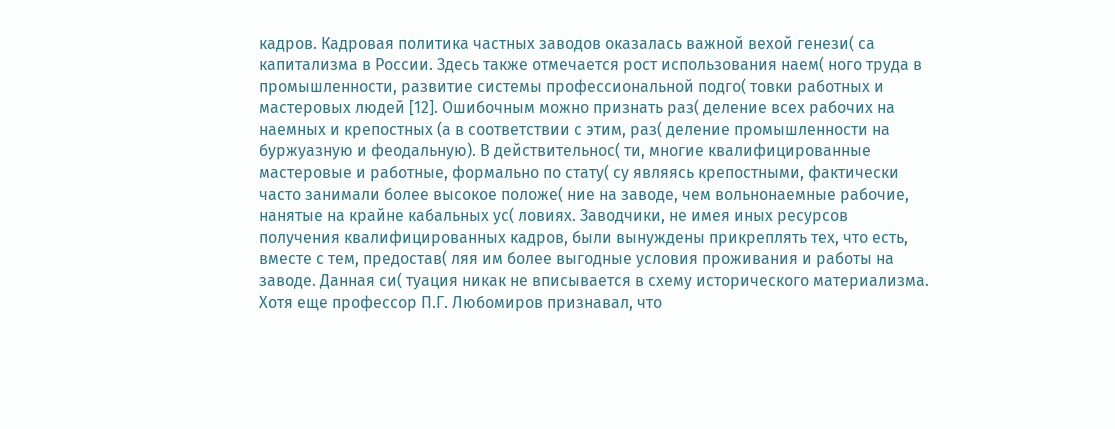кадров. Кадровая политика частных заводов оказалась важной вехой генези( са капитализма в России. Здесь также отмечается рост использования наем( ного труда в промышленности, развитие системы профессиональной подго( товки работных и мастеровых людей [12]. Ошибочным можно признать раз( деление всех рабочих на наемных и крепостных (а в соответствии с этим, раз( деление промышленности на буржуазную и феодальную). В действительнос( ти, многие квалифицированные мастеровые и работные, формально по стату( су являясь крепостными, фактически часто занимали более высокое положе( ние на заводе, чем вольнонаемные рабочие, нанятые на крайне кабальных ус( ловиях. Заводчики, не имея иных ресурсов получения квалифицированных кадров, были вынуждены прикреплять тех, что есть, вместе с тем, предостав( ляя им более выгодные условия проживания и работы на заводе. Данная си( туация никак не вписывается в схему исторического материализма. Хотя еще профессор П.Г. Любомиров признавал, что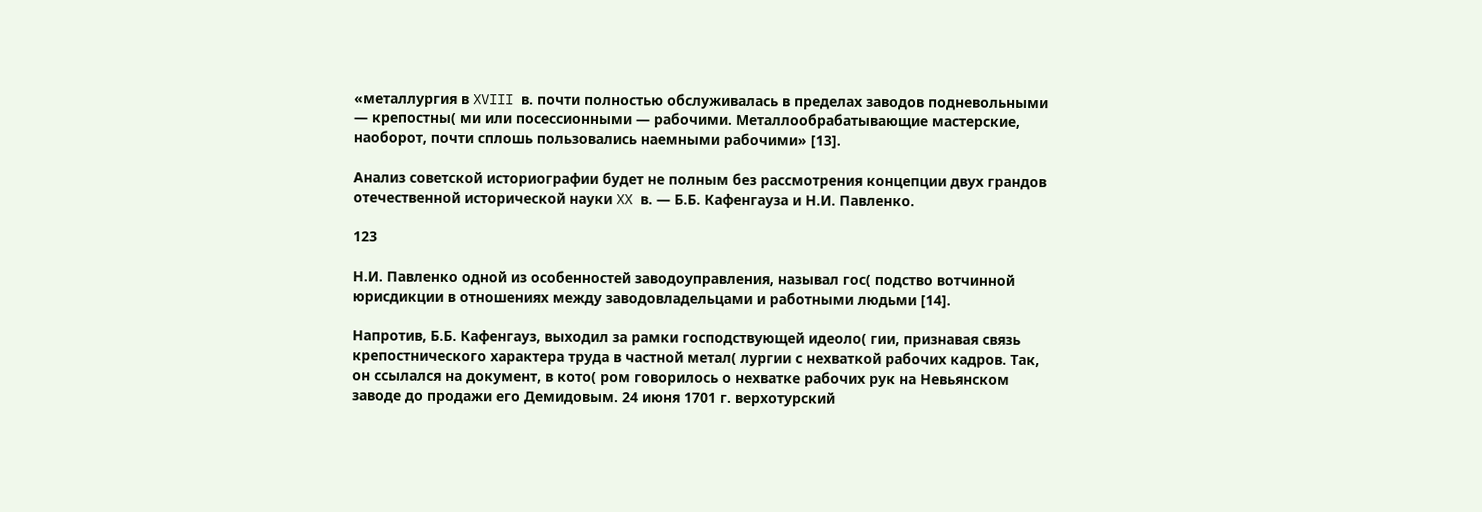«металлургия в XVIII в. почти полностью обслуживалась в пределах заводов подневольными — крепостны( ми или посессионными — рабочими. Металлообрабатывающие мастерские, наоборот, почти сплошь пользовались наемными рабочими» [13].

Анализ советской историографии будет не полным без рассмотрения концепции двух грандов отечественной исторической науки XX в. — Б.Б. Кафенгауза и Н.И. Павленко.

123

Н.И. Павленко одной из особенностей заводоуправления, называл гос( подство вотчинной юрисдикции в отношениях между заводовладельцами и работными людьми [14].

Напротив, Б.Б. Кафенгауз, выходил за рамки господствующей идеоло( гии, признавая связь крепостнического характера труда в частной метал( лургии с нехваткой рабочих кадров. Так, он ссылался на документ, в кото( ром говорилось о нехватке рабочих рук на Невьянском заводе до продажи его Демидовым. 24 июня 1701 г. верхотурский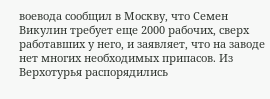воевода сообщил в Москву, что Семен Викулин требует еще 2000 рабочих, сверх работавших у него, и заявляет, что на заводе нет многих необходимых припасов. Из Верхотурья распорядились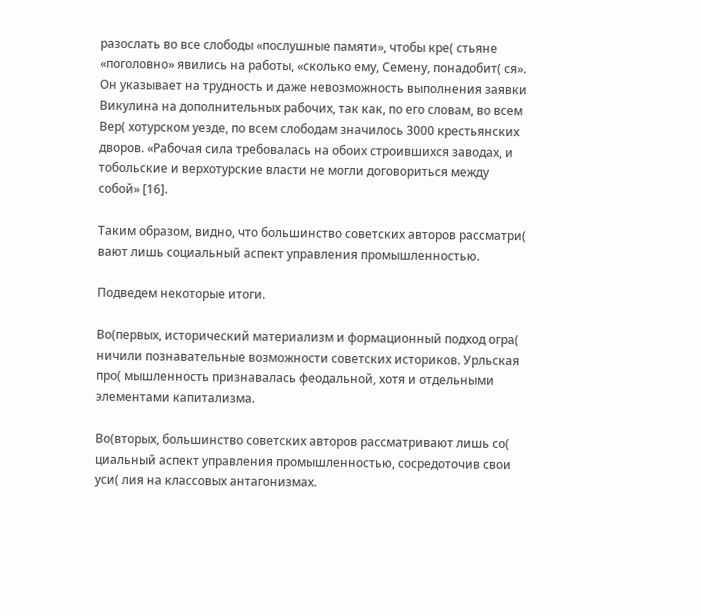разослать во все слободы «послушные памяти», чтобы кре( стьяне «поголовно» явились на работы, «сколько ему, Семену, понадобит( ся». Он указывает на трудность и даже невозможность выполнения заявки Викулина на дополнительных рабочих, так как, по его словам, во всем Вер( хотурском уезде, по всем слободам значилось 3000 крестьянских дворов. «Рабочая сила требовалась на обоих строившихся заводах, и тобольские и верхотурские власти не могли договориться между собой» [16].

Таким образом, видно, что большинство советских авторов рассматри( вают лишь социальный аспект управления промышленностью.

Подведем некоторые итоги.

Во(первых, исторический материализм и формационный подход огра( ничили познавательные возможности советских историков. Урльская про( мышленность признавалась феодальной, хотя и отдельными элементами капитализма.

Во(вторых, большинство советских авторов рассматривают лишь со( циальный аспект управления промышленностью, сосредоточив свои уси( лия на классовых антагонизмах.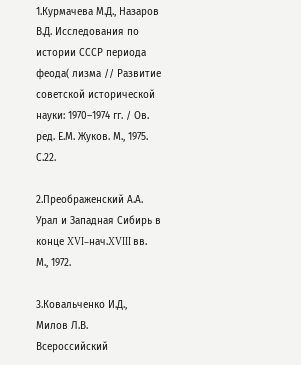1.Курмачева М.Д., Назаров В.Д. Исследования по истории СССР периода феода( лизма // Развитие советской исторической науки: 1970–1974 гг. / Ов. ред. Е.М. Жуков. М., 1975. С.22.

2.Преображенский А.А. Урал и Западная Сибирь в конце XVI–нач.XVIII вв. М., 1972.

3.Ковальченко И.Д., Милов Л.В. Всероссийский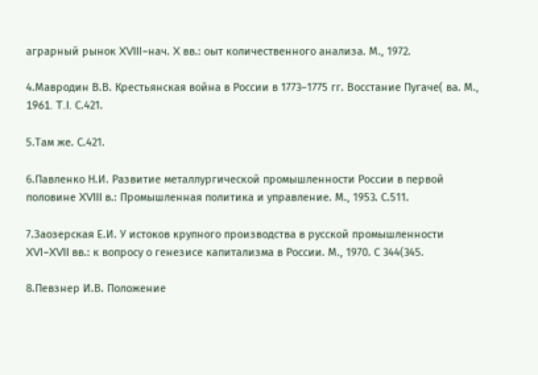аграрный рынок XVIII–нач. X вв.: оыт количественного анализа. М., 1972.

4.Мавродин В.В. Крестьянская война в России в 1773–1775 гг. Восстание Пугаче( ва. М., 1961. T.I. С.421.

5.Там же. С.421.

6.Павленко Н.И. Развитие металлургической промышленности России в первой половине XVIII в.: Промышленная политика и управление. М., 1953. С.511.

7.Заозерская Е.И. У истоков крупного производства в русской промышленности XVI–XVII вв.: к вопросу о генезисе капитализма в России. М., 1970. С 344(345.

8.Певзнер И.В. Положение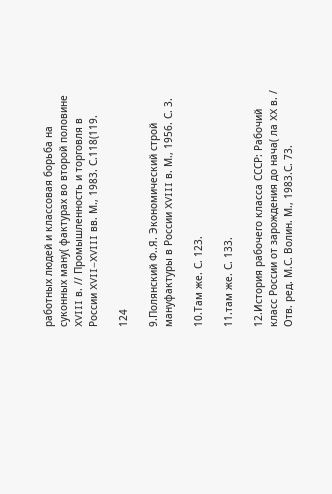работных людей и классовая борьба на суконных ману( фактурах во второй половине XVIII в. // Промышленность и торговля в России XVII–XVIII вв. М., 1983. С.118(119.

124

9.Полянский Ф..Я. Экономический строй мануфактуры в России XVIII в. М., 1956. С. 3.

10.Там же. С. 123.

11.там же. С. 133.

12.История рабочего класса СССР: Рабочий класс России от зарождения до нача( ла XX в. / Отв. ред. М.С. Волин. М., 1983.С. 73.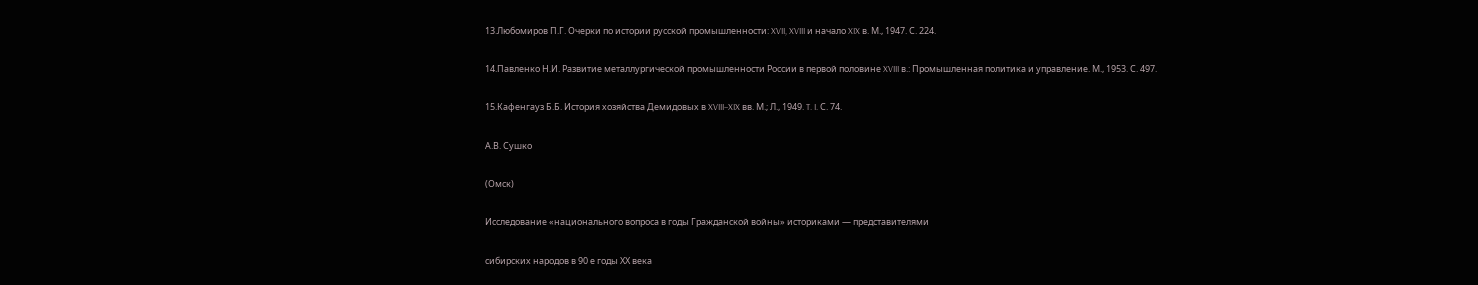13.Любомиров П.Г. Очерки по истории русской промышленности: XVII, XVIII и начало XIX в. М., 1947. С. 224.

14.Павленко Н.И. Развитие металлургической промышленности России в первой половине XVIII в.: Промышленная политика и управление. М., 1953. С. 497.

15.Кафенгауз Б.Б. История хозяйства Демидовых в XVIII–XIX вв. М.; Л., 1949. T. I. С. 74.

А.В. Сушко

(Омск)

Исследование «национального вопроса в годы Гражданской войны» историками — представителями

сибирских народов в 90 е годы ХХ века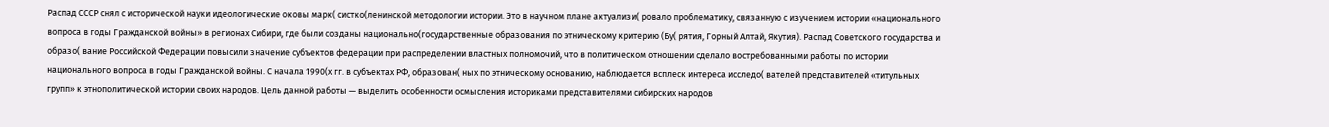Распад СССР снял с исторической науки идеологические оковы марк( систко(ленинской методологии истории. Это в научном плане актуализи( ровало проблематику, связанную с изучением истории «национального вопроса в годы Гражданской войны» в регионах Сибири, где были созданы национально(государственные образования по этническому критерию (Бу( рятия, Горный Алтай, Якутия). Распад Советского государства и образо( вание Российской Федерации повысили значение субъектов федерации при распределении властных полномочий, что в политическом отношении сделало востребованными работы по истории национального вопроса в годы Гражданской войны. С начала 1990(х гг. в субъектах РФ, образован( ных по этническому основанию, наблюдается всплеск интереса исследо( вателей представителей «титульных групп» к этнополитической истории своих народов. Цель данной работы — выделить особенности осмысления историками представителями сибирских народов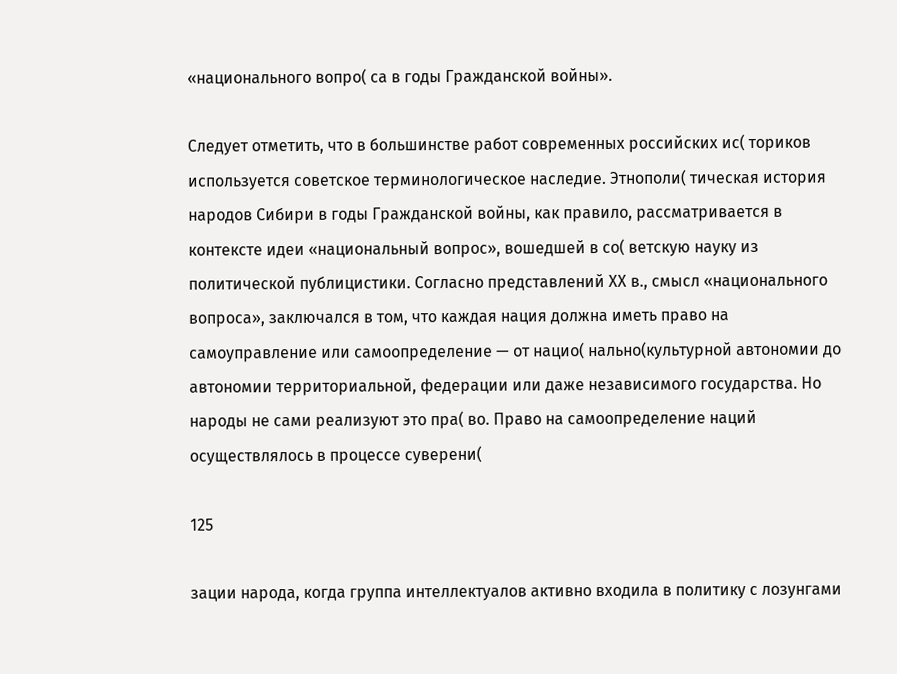«национального вопро( са в годы Гражданской войны».

Следует отметить, что в большинстве работ современных российских ис( ториков используется советское терминологическое наследие. Этнополи( тическая история народов Сибири в годы Гражданской войны, как правило, рассматривается в контексте идеи «национальный вопрос», вошедшей в со( ветскую науку из политической публицистики. Согласно представлений ХХ в., смысл «национального вопроса», заключался в том, что каждая нация должна иметь право на самоуправление или самоопределение — от нацио( нально(культурной автономии до автономии территориальной, федерации или даже независимого государства. Но народы не сами реализуют это пра( во. Право на самоопределение наций осуществлялось в процессе суверени(

125

зации народа, когда группа интеллектуалов активно входила в политику с лозунгами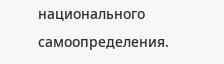национального самоопределения.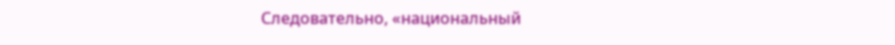Следовательно, «национальный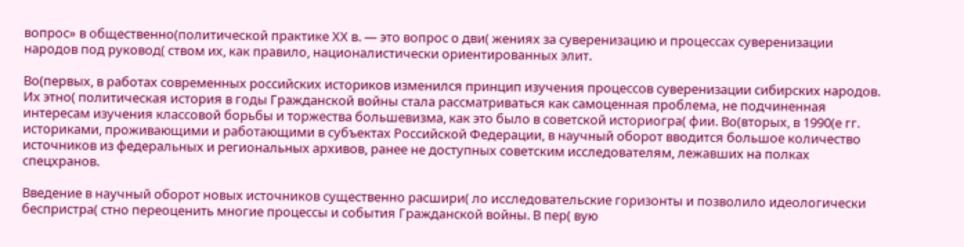вопрос» в общественно(политической практике ХХ в. — это вопрос о дви( жениях за суверенизацию и процессах суверенизации народов под руковод( ством их, как правило, националистически ориентированных элит.

Во(первых, в работах современных российских историков изменился принцип изучения процессов суверенизации сибирских народов. Их этно( политическая история в годы Гражданской войны стала рассматриваться как самоценная проблема, не подчиненная интересам изучения классовой борьбы и торжества большевизма, как это было в советской историогра( фии. Во(вторых, в 1990(е гг. историками, проживающими и работающими в субъектах Российской Федерации, в научный оборот вводится большое количество источников из федеральных и региональных архивов, ранее не доступных советским исследователям, лежавших на полках спецхранов.

Введение в научный оборот новых источников существенно расшири( ло исследовательские горизонты и позволило идеологически беспристра( стно переоценить многие процессы и события Гражданской войны. В пер( вую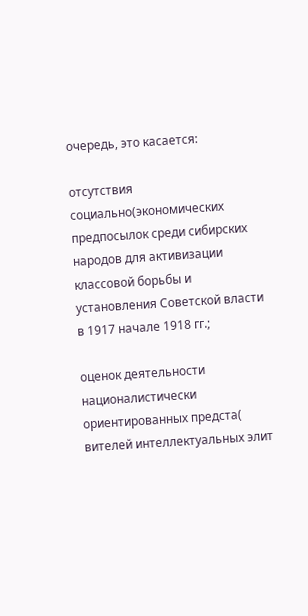очередь, это касается:

отсутствия социально(экономических предпосылок среди сибирских народов для активизации классовой борьбы и установления Советской власти в 1917 начале 1918 гг.;

оценок деятельности националистически ориентированных предста( вителей интеллектуальных элит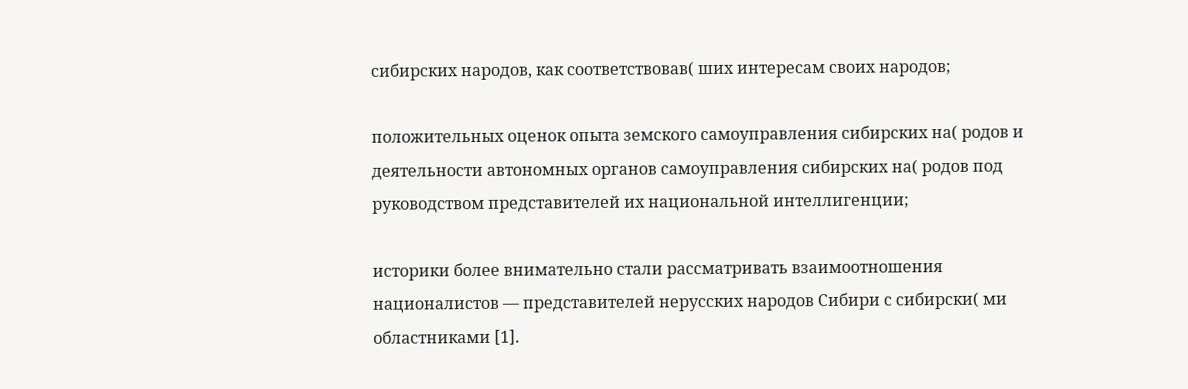сибирских народов, как соответствовав( ших интересам своих народов;

положительных оценок опыта земского самоуправления сибирских на( родов и деятельности автономных органов самоуправления сибирских на( родов под руководством представителей их национальной интеллигенции;

историки более внимательно стали рассматривать взаимоотношения националистов — представителей нерусских народов Сибири с сибирски( ми областниками [1].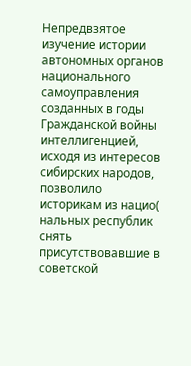Непредвзятое изучение истории автономных органов национального самоуправления созданных в годы Гражданской войны интеллигенцией, исходя из интересов сибирских народов, позволило историкам из нацио( нальных республик снять присутствовавшие в советской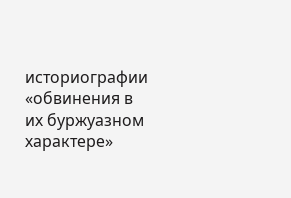историографии «обвинения в их буржуазном характере»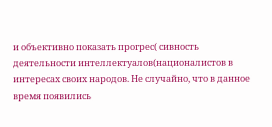и объективно показать прогрес( сивность деятельности интеллектуалов(националистов в интересах своих народов. Не случайно, что в данное время появились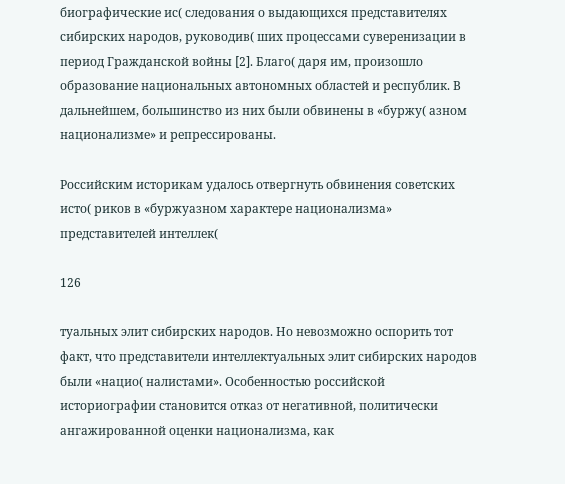биографические ис( следования о выдающихся представителях сибирских народов, руководив( ших процессами суверенизации в период Гражданской войны [2]. Благо( даря им, произошло образование национальных автономных областей и республик. В дальнейшем, большинство из них были обвинены в «буржу( азном национализме» и репрессированы.

Российским историкам удалось отвергнуть обвинения советских исто( риков в «буржуазном характере национализма» представителей интеллек(

126

туальных элит сибирских народов. Но невозможно оспорить тот факт, что представители интеллектуальных элит сибирских народов были «нацио( налистами». Особенностью российской историографии становится отказ от негативной, политически ангажированной оценки национализма, как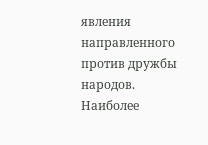явления направленного против дружбы народов. Наиболее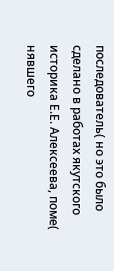последователь( но это было сделано в работах якутского историка Е.Е. Алексеева, поме( нявшего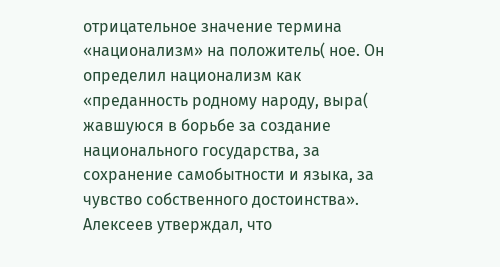отрицательное значение термина «национализм» на положитель( ное. Он определил национализм как «преданность родному народу, выра( жавшуюся в борьбе за создание национального государства, за сохранение самобытности и языка, за чувство собственного достоинства». Алексеев утверждал, что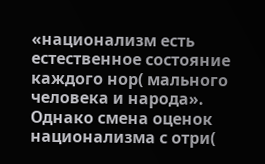«национализм есть естественное состояние каждого нор( мального человека и народа». Однако смена оценок национализма с отри(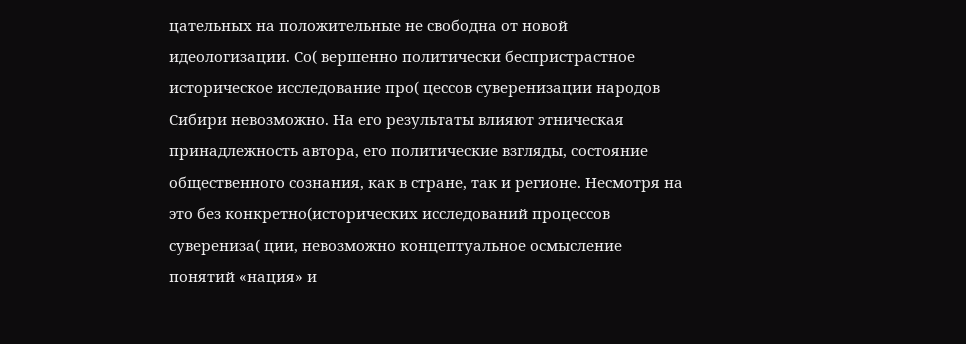цательных на положительные не свободна от новой идеологизации. Со( вершенно политически беспристрастное историческое исследование про( цессов суверенизации народов Сибири невозможно. На его результаты влияют этническая принадлежность автора, его политические взгляды, состояние общественного сознания, как в стране, так и регионе. Несмотря на это без конкретно(исторических исследований процессов суверениза( ции, невозможно концептуальное осмысление понятий «нация» и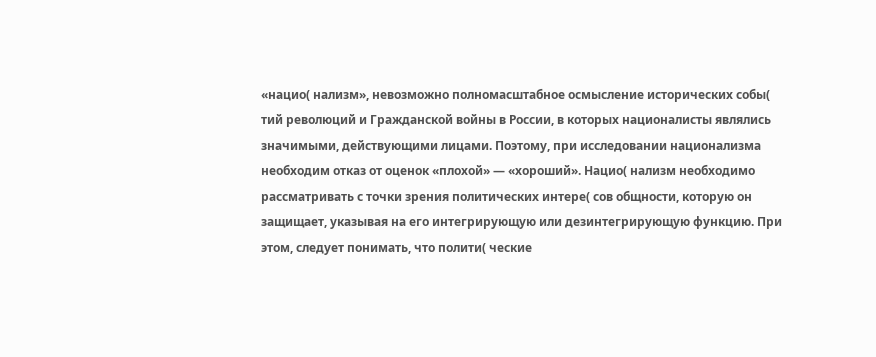«нацио( нализм», невозможно полномасштабное осмысление исторических собы( тий революций и Гражданской войны в России, в которых националисты являлись значимыми, действующими лицами. Поэтому, при исследовании национализма необходим отказ от оценок «плохой» — «хороший». Нацио( нализм необходимо рассматривать с точки зрения политических интере( сов общности, которую он защищает, указывая на его интегрирующую или дезинтегрирующую функцию. При этом, следует понимать, что полити( ческие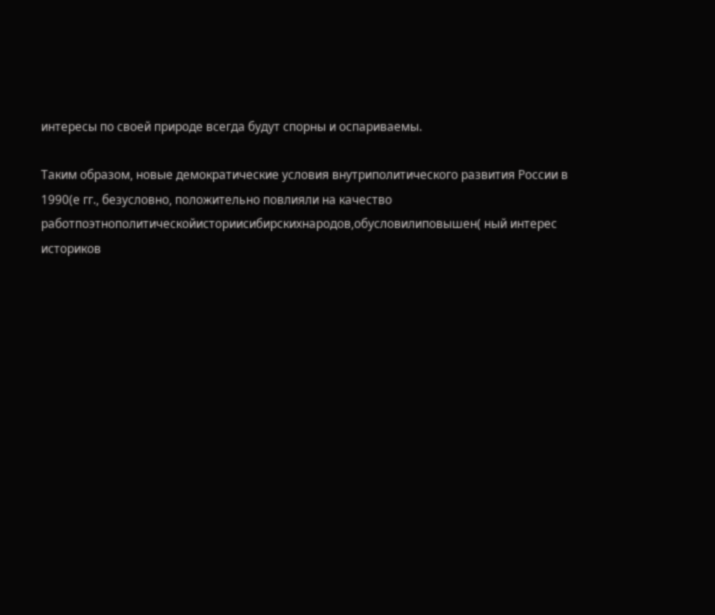интересы по своей природе всегда будут спорны и оспариваемы.

Таким образом, новые демократические условия внутриполитического развития России в 1990(е гг., безусловно, положительно повлияли на качество работпоэтнополитическойисториисибирскихнародов,обусловилиповышен( ный интерес историков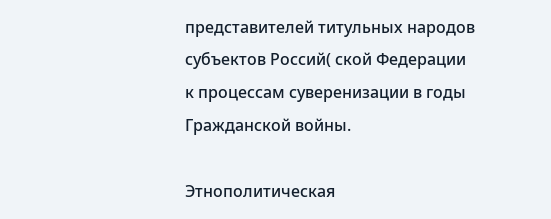представителей титульных народов субъектов Россий( ской Федерации к процессам суверенизации в годы Гражданской войны.

Этнополитическая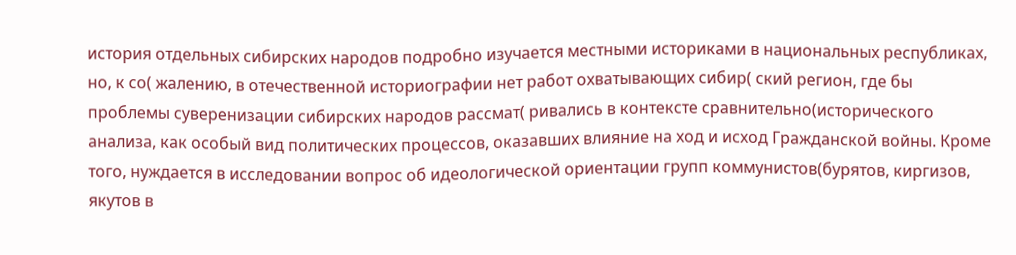история отдельных сибирских народов подробно изучается местными историками в национальных республиках, но, к со( жалению, в отечественной историографии нет работ охватывающих сибир( ский регион, где бы проблемы суверенизации сибирских народов рассмат( ривались в контексте сравнительно(исторического анализа, как особый вид политических процессов, оказавших влияние на ход и исход Гражданской войны. Кроме того, нуждается в исследовании вопрос об идеологической ориентации групп коммунистов(бурятов, киргизов, якутов в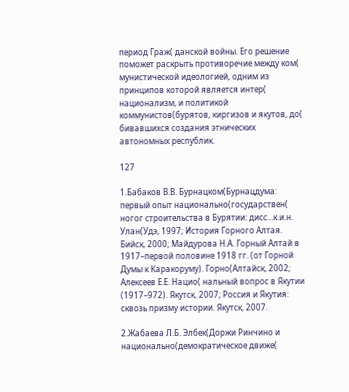период Граж( данской войны. Его решение поможет раскрыть противоречие между ком( мунистической идеологией, одним из принципов которой является интер( национализм, и политикой коммунистов(бурятов, киргизов и якутов, до( бивавшихся создания этнических автономных республик.

127

1.Бабаков В.В. Бурнацком(Бурнацдума: первый опыт национально(государствен( ногог строительства в Бурятии: дисс…к.и.н. Улан(Удэ, 1997; История Горного Алтая. Бийск, 2000; Майдурова Н.А. Горный Алтай в 1917–первой половине 1918 гг. (от Горной Думы к Каракоруму). Горно(Алтайск, 2002; Алексеев Е.Е. Нацио( нальный вопрос в Якутии (1917–972). Якутск, 2007; Россия и Якутия: сквозь призму истории. Якутск, 2007.

2.Жабаева Л.Б. Элбек(Доржи Ринчино и национально(демократическое движе(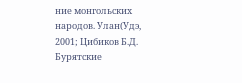ние монгольских народов. Улан(Удэ, 2001; Цибиков Б.Д. Бурятские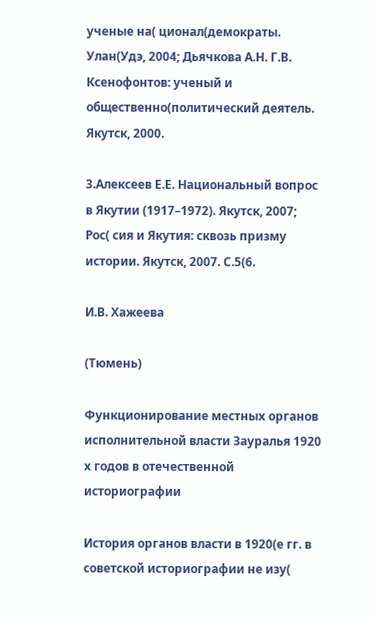ученые на( ционал(демократы. Улан(Удэ, 2004; Дьячкова А.Н. Г.В. Ксенофонтов: ученый и общественно(политический деятель. Якутск, 2000.

3.Алексеев Е.Е. Национальный вопрос в Якутии (1917–1972). Якутск, 2007; Рос( сия и Якутия: сквозь призму истории. Якутск, 2007. С.5(6.

И.В. Хажеева

(Тюмень)

Функционирование местных органов исполнительной власти Зауралья 1920 х годов в отечественной историографии

История органов власти в 1920(е гг. в советской историографии не изу(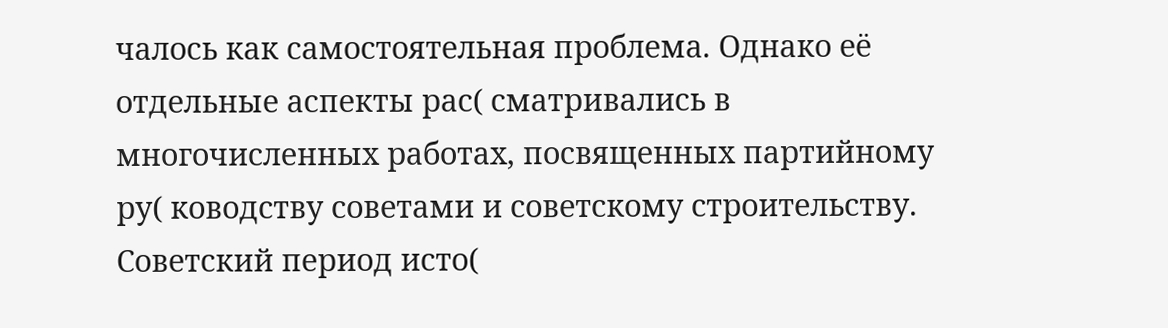чалось как самостоятельная проблема. Однако её отдельные аспекты рас( сматривались в многочисленных работах, посвященных партийному ру( ководству советами и советскому строительству. Советский период исто(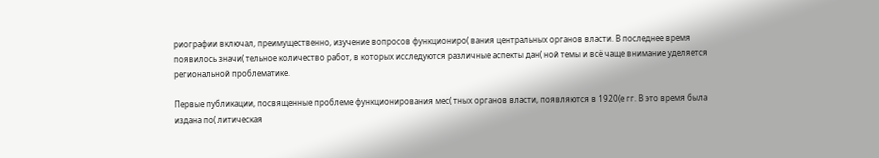риографии включал, преимущественно, изучение вопросов функциониро( вания центральных органов власти. В последнее время появилось значи( тельное количество работ, в которых исследуются различные аспекты дан( ной темы и всё чаще внимание уделяется региональной проблематике.

Первые публикации, посвященные проблеме функционирования мес( тных органов власти, появляются в 1920(е гг. В это время была издана по( литическая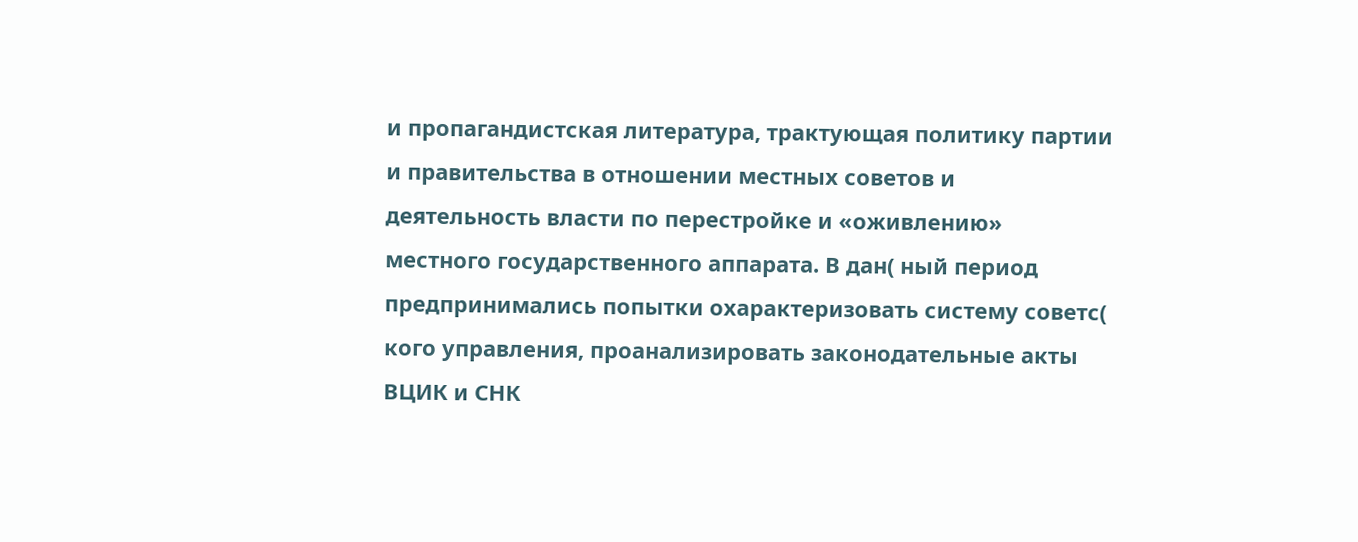и пропагандистская литература, трактующая политику партии и правительства в отношении местных советов и деятельность власти по перестройке и «оживлению» местного государственного аппарата. В дан( ный период предпринимались попытки охарактеризовать систему советс( кого управления, проанализировать законодательные акты ВЦИК и СНК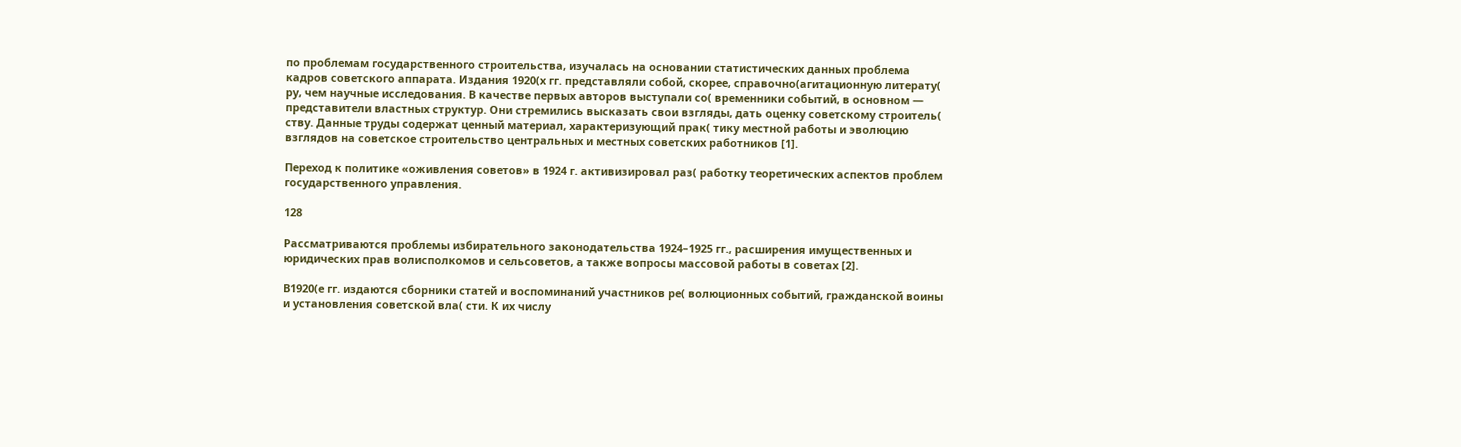по проблемам государственного строительства, изучалась на основании статистических данных проблема кадров советского аппарата. Издания 1920(х гг. представляли собой, скорее, справочно(агитационную литерату( ру, чем научные исследования. В качестве первых авторов выступали со( временники событий, в основном — представители властных структур. Они стремились высказать свои взгляды, дать оценку советскому строитель( ству. Данные труды содержат ценный материал, характеризующий прак( тику местной работы и эволюцию взглядов на советское строительство центральных и местных советских работников [1].

Переход к политике «оживления советов» в 1924 г. активизировал раз( работку теоретических аспектов проблем государственного управления.

128

Рассматриваются проблемы избирательного законодательства 1924–1925 гг., расширения имущественных и юридических прав волисполкомов и сельсоветов, а также вопросы массовой работы в советах [2].

В1920(е гг. издаются сборники статей и воспоминаний участников ре( волюционных событий, гражданской воины и установления советской вла( сти. К их числу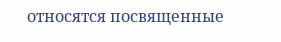относятся посвященные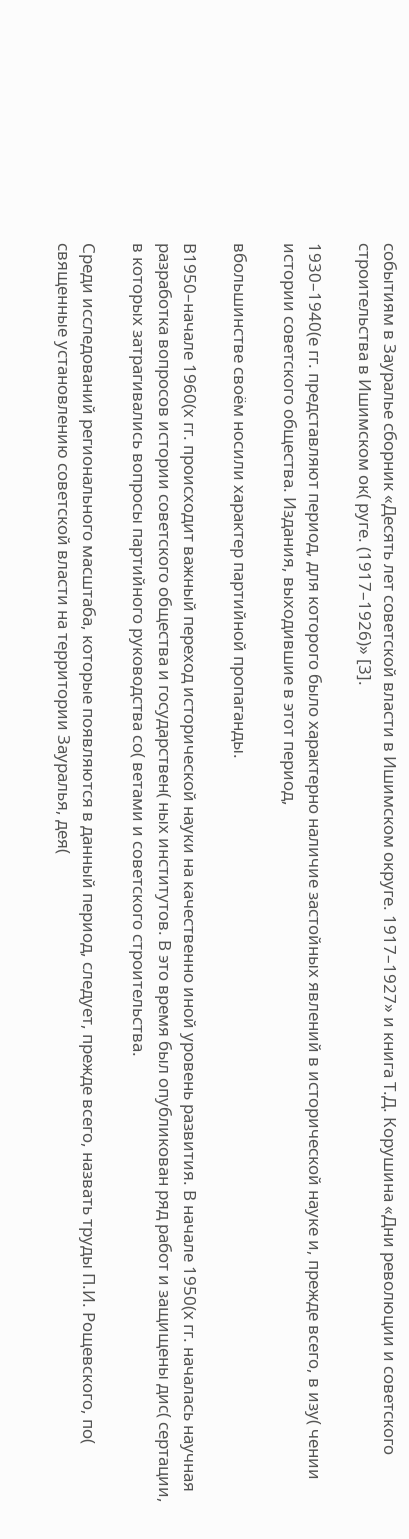событиям в Зауралье сборник «Десять лет советской власти в Ишимском округе. 1917–1927» и книга Т.Д. Корушина «Дни революции и советского строительства в Ишимском ок( руге. (1917–1926)» [3].

1930–1940(е гг. представляют период, для которого было характерно наличие застойных явлений в исторической науке и, прежде всего, в изу( чении истории советского общества. Издания, выходившие в этот период,

вбольшинстве своём носили характер партийной пропаганды.

В1950–начале 1960(х гг. происходит важный переход исторической науки на качественно иной уровень развития. В начале 1950(х гг. началась научная разработка вопросов истории советского общества и государствен( ных институтов. В это время был опубликован ряд работ и защищены дис( сертации, в которых затрагивались вопросы партийного руководства со( ветами и советского строительства.

Среди исследований регионального масштаба, которые появляются в данный период, следует, прежде всего, назвать труды П.И. Рощевского, по( священные установлению советской власти на территории Зауралья, дея(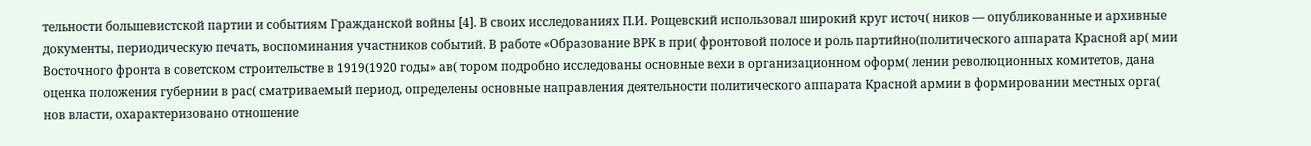тельности большевистской партии и событиям Гражданской войны [4]. В своих исследованиях П.И. Рощевский использовал широкий круг источ( ников — опубликованные и архивные документы, периодическую печать, воспоминания участников событий. В работе «Образование ВРК в при( фронтовой полосе и роль партийно(политического аппарата Красной ар( мии Восточного фронта в советском строительстве в 1919(1920 годы» ав( тором подробно исследованы основные вехи в организационном оформ( лении революционных комитетов, дана оценка положения губернии в рас( сматриваемый период, определены основные направления деятельности политического аппарата Красной армии в формировании местных орга( нов власти, охарактеризовано отношение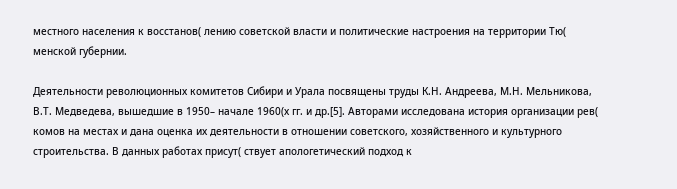местного населения к восстанов( лению советской власти и политические настроения на территории Тю( менской губернии.

Деятельности революционных комитетов Сибири и Урала посвящены труды К.Н. Андреева, М.Н. Мельникова, В.Т. Медведева, вышедшие в 1950– начале 1960(х гг. и др.[5]. Авторами исследована история организации рев( комов на местах и дана оценка их деятельности в отношении советского, хозяйственного и культурного строительства. В данных работах присут( ствует апологетический подход к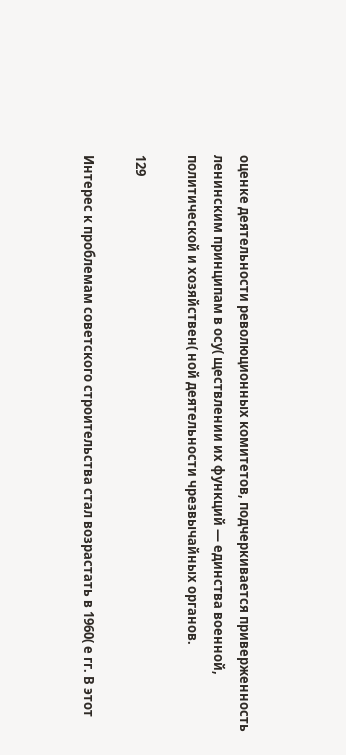оценке деятельности революционных комитетов, подчеркивается приверженность ленинским принципам в осу( ществлении их функций — единства военной, политической и хозяйствен( ной деятельности чрезвычайных органов.

129

Интерес к проблемам советского строительства стал возрастать в 1960( е гг. В этот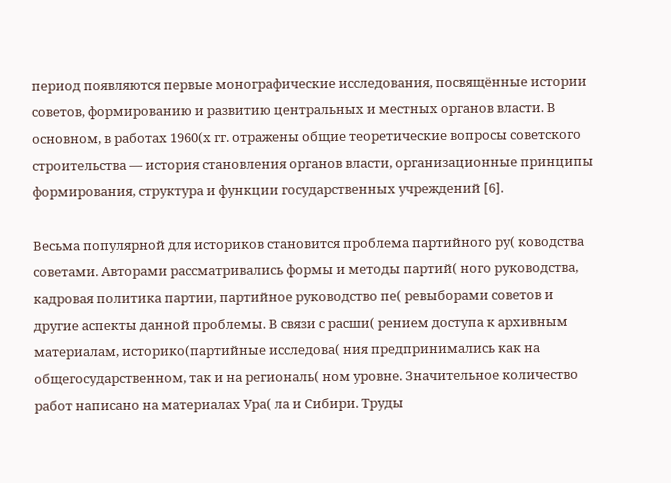период появляются первые монографические исследования, посвящённые истории советов, формированию и развитию центральных и местных органов власти. В основном, в работах 1960(х гг. отражены общие теоретические вопросы советского строительства — история становления органов власти, организационные принципы формирования, структура и функции государственных учреждений [6].

Весьма популярной для историков становится проблема партийного ру( ководства советами. Авторами рассматривались формы и методы партий( ного руководства, кадровая политика партии, партийное руководство пе( ревыборами советов и другие аспекты данной проблемы. В связи с расши( рением доступа к архивным материалам, историко(партийные исследова( ния предпринимались как на общегосударственном, так и на региональ( ном уровне. Значительное количество работ написано на материалах Ура( ла и Сибири. Труды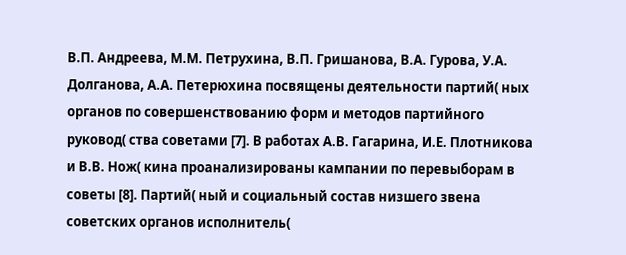В.П. Андреева, М.М. Петрухина, В.П. Гришанова, В.А. Гурова, У.А. Долганова, А.А. Петерюхина посвящены деятельности партий( ных органов по совершенствованию форм и методов партийного руковод( ства советами [7]. В работах А.В. Гагарина, И.Е. Плотникова и В.В. Нож( кина проанализированы кампании по перевыборам в советы [8]. Партий( ный и социальный состав низшего звена советских органов исполнитель(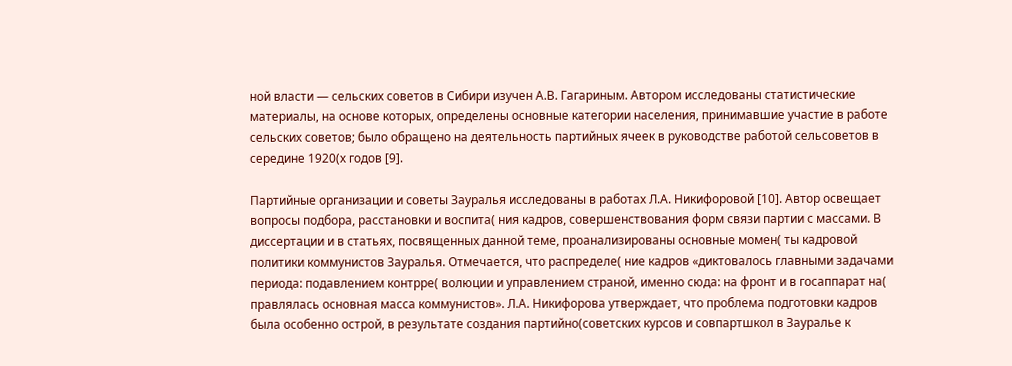ной власти — сельских советов в Сибири изучен А.В. Гагариным. Автором исследованы статистические материалы, на основе которых, определены основные категории населения, принимавшие участие в работе сельских советов; было обращено на деятельность партийных ячеек в руководстве работой сельсоветов в середине 1920(х годов [9].

Партийные организации и советы Зауралья исследованы в работах Л.А. Никифоровой [10]. Автор освещает вопросы подбора, расстановки и воспита( ния кадров, совершенствования форм связи партии с массами. В диссертации и в статьях, посвященных данной теме, проанализированы основные момен( ты кадровой политики коммунистов Зауралья. Отмечается, что распределе( ние кадров «диктовалось главными задачами периода: подавлением контрре( волюции и управлением страной, именно сюда: на фронт и в госаппарат на( правлялась основная масса коммунистов». Л.А. Никифорова утверждает, что проблема подготовки кадров была особенно острой, в результате создания партийно(советских курсов и совпартшкол в Зауралье к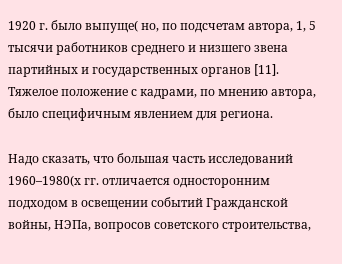1920 г. было выпуще( но, по подсчетам автора, 1, 5 тысячи работников среднего и низшего звена партийных и государственных органов [11]. Тяжелое положение с кадрами, по мнению автора, было специфичным явлением для региона.

Надо сказать, что большая часть исследований 1960–1980(х гг. отличается односторонним подходом в освещении событий Гражданской войны, НЭПа, вопросов советского строительства,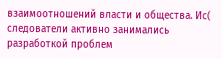взаимоотношений власти и общества. Ис( следователи активно занимались разработкой проблем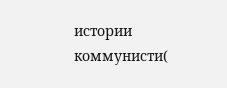истории коммунисти(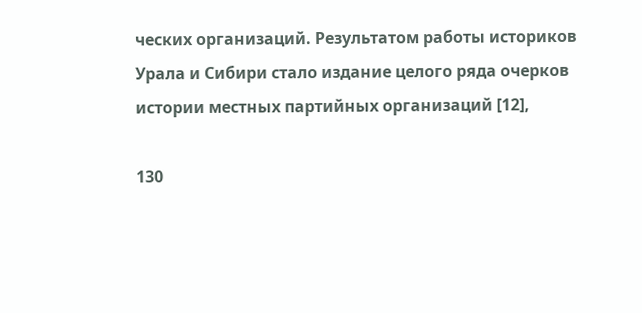ческих организаций. Результатом работы историков Урала и Сибири стало издание целого ряда очерков истории местных партийных организаций [12],

130